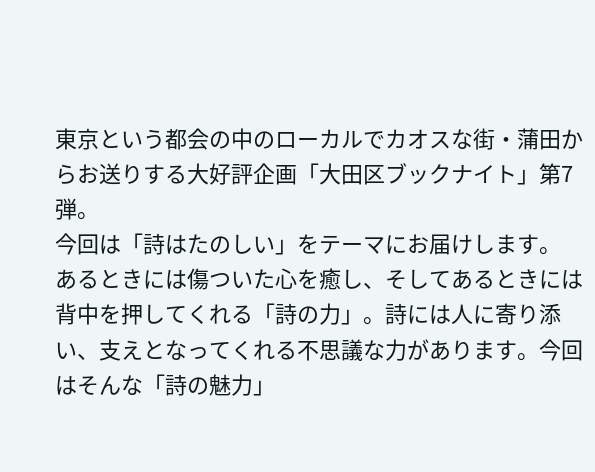東京という都会の中のローカルでカオスな街・蒲田からお送りする大好評企画「大田区ブックナイト」第7弾。
今回は「詩はたのしい」をテーマにお届けします。
あるときには傷ついた心を癒し、そしてあるときには背中を押してくれる「詩の力」。詩には人に寄り添い、支えとなってくれる不思議な力があります。今回はそんな「詩の魅力」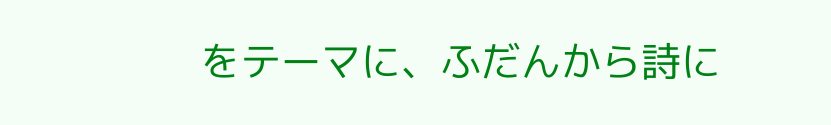をテーマに、ふだんから詩に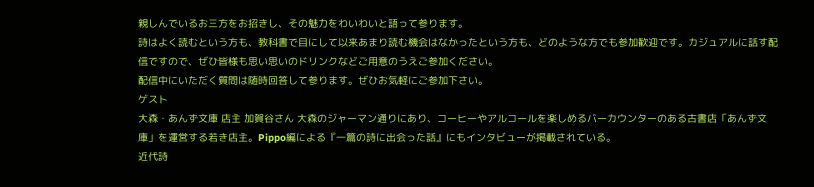親しんでいるお三方をお招きし、その魅力をわいわいと語って参ります。
詩はよく読むという方も、教科書で目にして以来あまり読む機会はなかったという方も、どのような方でも参加歓迎です。カジュアルに話す配信ですので、ぜひ皆様も思い思いのドリンクなどご用意のうえご参加ください。
配信中にいただく質問は随時回答して参ります。ぜひお気軽にご参加下さい。
ゲスト
大森・あんず文庫 店主 加賀谷さん 大森のジャーマン通りにあり、コーヒーやアルコールを楽しめるバーカウンターのある古書店「あんず文庫」を運営する若き店主。Pippo編による『一篇の詩に出会った話』にもインタビューが掲載されている。
近代詩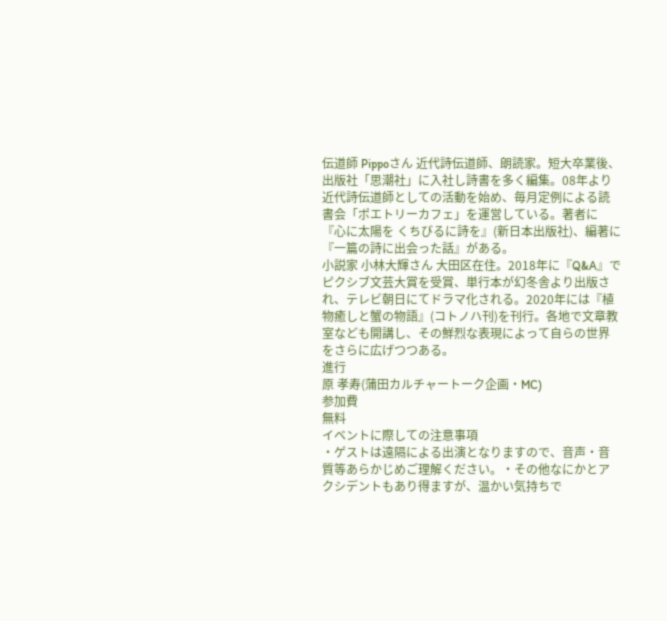伝道師 Pippoさん 近代詩伝道師、朗読家。短大卒業後、出版社「思潮社」に入社し詩書を多く編集。08年より近代詩伝道師としての活動を始め、毎月定例による読書会「ポエトリーカフェ」を運営している。著者に『心に太陽を くちびるに詩を』(新日本出版社)、編著に『一篇の詩に出会った話』がある。
小説家 小林大輝さん 大田区在住。2018年に『Q&A』でピクシブ文芸大賞を受賞、単行本が幻冬舎より出版され、テレビ朝日にてドラマ化される。2020年には『植物癒しと蟹の物語』(コトノハ刊)を刊行。各地で文章教室なども開講し、その鮮烈な表現によって自らの世界をさらに広げつつある。
進行
原 孝寿(蒲田カルチャートーク企画・MC)
参加費
無料
イベントに際しての注意事項
・ゲストは遠隔による出演となりますので、音声・音質等あらかじめご理解ください。・その他なにかとアクシデントもあり得ますが、温かい気持ちで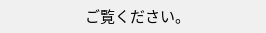ご覧ください。